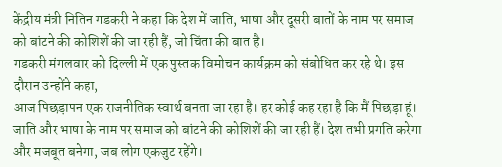केंद्रीय मंत्री नितिन गडकरी ने कहा कि देश में जाति, भाषा और दूसरी बातों के नाम पर समाज को बांटने की कोशिशें की जा रही हैं, जो चिंता की बात है।
गडकरी मंगलवार को दिल्ली में एक पुस्तक विमोचन कार्यक्रम को संबोधित कर रहे थे। इस दौरान उन्होंने कहा,
आज पिछड़ापन एक राजनीतिक स्वार्थ बनता जा रहा है। हर कोई कह रहा है कि मैं पिछड़ा हूं। जाति और भाषा के नाम पर समाज को बांटने की कोशिशें की जा रही हैं। देश तभी प्रगति करेगा और मजबूत बनेगा, जब लोग एकजुट रहेंगे।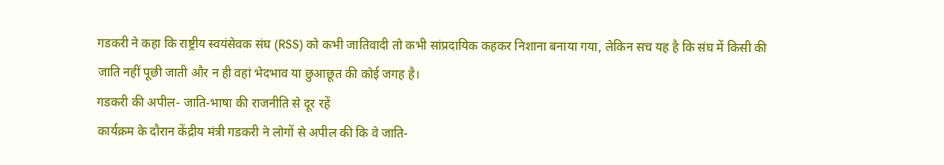गडकरी ने कहा कि राष्ट्रीय स्वयंसेवक संघ (RSS) को कभी जातिवादी तो कभी सांप्रदायिक कहकर निशाना बनाया गया, लेकिन सच यह है कि संघ में किसी की जाति नहीं पूछी जाती और न ही वहां भेदभाव या छुआछूत की कोई जगह है।
गडकरी की अपील- जाति-भाषा की राजनीति से दूर रहें
कार्यक्रम के दौरान केंद्रीय मंत्री गडकरी ने लोगों से अपील की कि वे जाति-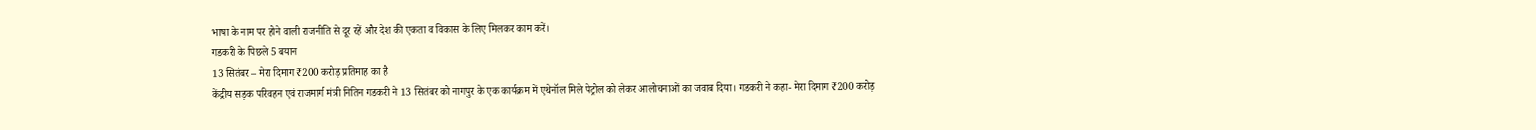भाषा के नाम पर होने वाली राजनीति से दूर रहें और देश की एकता व विकास के लिए मिलकर काम करें।
गडकरी के पिछले 5 बयान
13 सितंबर – मेरा दिमाग ₹200 करोड़ प्रतिमाह का है
केंद्रीय सड़क परिवहन एवं राजमार्ग मंत्री नितिन गडकरी ने 13 सितंबर को नागपुर के एक कार्यक्रम में एथेनॉल मिले पेट्रोल को लेकर आलोचनाओं का जवाब दिया। गडकरी ने कहा- मेरा दिमाग ₹200 करोड़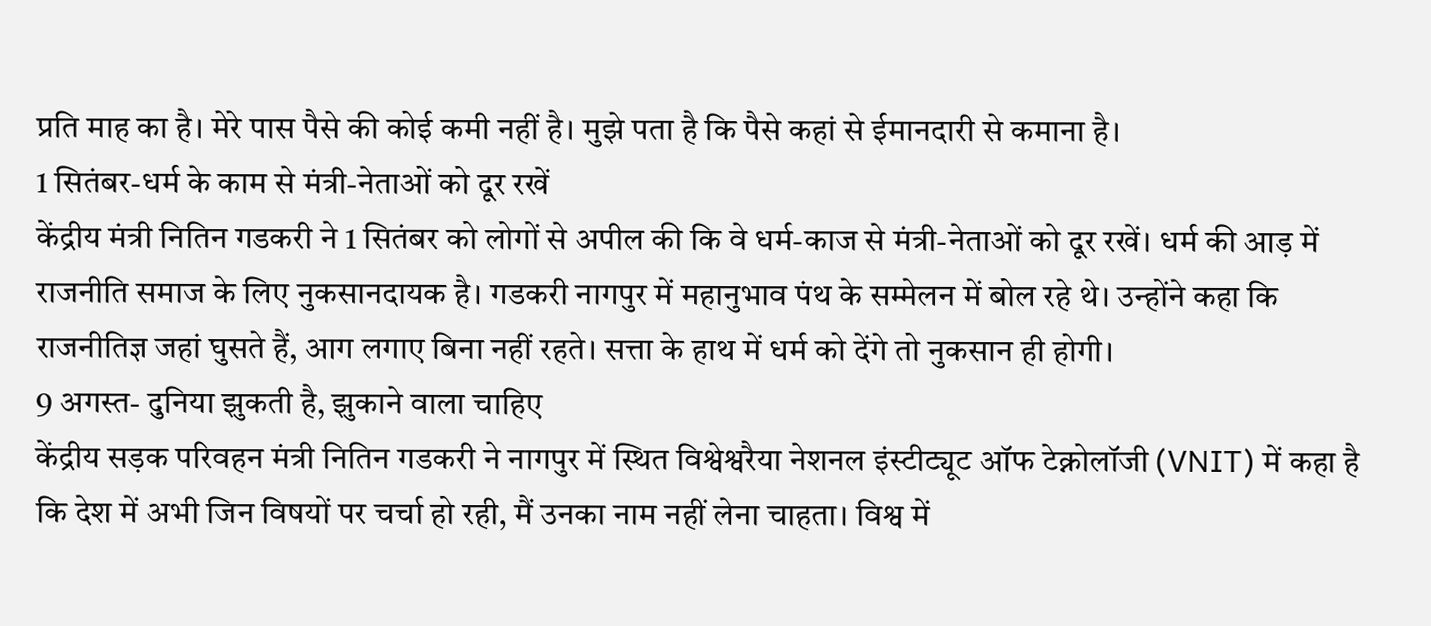प्रति माह का है। मेरे पास पैसे की कोई कमी नहीं है। मुझे पता है कि पैसे कहां से ईमानदारी से कमाना है।
1 सितंबर-धर्म के काम से मंत्री-नेताओं को दूर रखें
केंद्रीय मंत्री नितिन गडकरी ने 1 सितंबर को लोगों से अपील की कि वे धर्म-काज से मंत्री-नेताओं को दूर रखें। धर्म की आड़ में राजनीति समाज के लिए नुकसानदायक है। गडकरी नागपुर में महानुभाव पंथ के सम्मेलन में बोल रहे थे। उन्होंने कहा कि राजनीतिज्ञ जहां घुसते हैं, आग लगाए बिना नहीं रहते। सत्ता के हाथ में धर्म को देंगे तो नुकसान ही होगी।
9 अगस्त- दुनिया झुकती है, झुकाने वाला चाहिए
केंद्रीय सड़क परिवहन मंत्री नितिन गडकरी ने नागपुर में स्थित विश्वेश्वरैया नेशनल इंस्टीट्यूट ऑफ टेक्नोलॉजी (VNIT) में कहा है कि देश में अभी जिन विषयों पर चर्चा हो रही, मैं उनका नाम नहीं लेना चाहता। विश्व में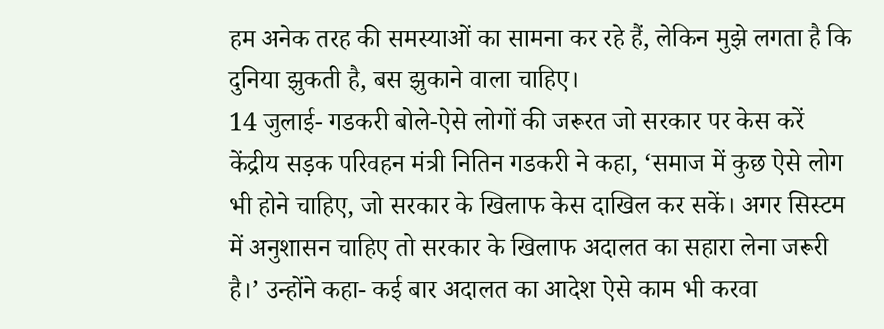हम अनेक तरह की समस्याओं का सामना कर रहे हैं, लेकिन मुझे लगता है कि दुनिया झुकती है, बस झुकाने वाला चाहिए।
14 जुलाई- गडकरी बोले-ऐसे लोगों की जरूरत जो सरकार पर केस करें
केंद्रीय सड़क परिवहन मंत्री नितिन गडकरी ने कहा, ‘समाज में कुछ ऐसे लोग भी होने चाहिए, जो सरकार के खिलाफ केस दाखिल कर सकें। अगर सिस्टम में अनुशासन चाहिए तो सरकार के खिलाफ अदालत का सहारा लेना जरूरी है।’ उन्होंने कहा- कई बार अदालत का आदेश ऐसे काम भी करवा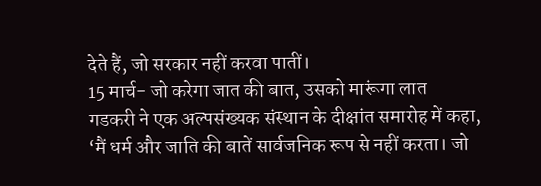देते हैं, जो सरकार नहीं करवा पातीं।
15 मार्च- जो करेगा जात की बात, उसको मारूंगा लात
गडकरी ने एक अल्पसंख्यक संस्थान के दीक्षांत समारोह में कहा, ‘मैं धर्म और जाति की बातें सार्वजनिक रूप से नहीं करता। जो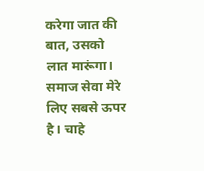करेगा जात की बात, उसको लात मारूंगा। समाज सेवा मेरे लिए सबसे ऊपर है। चाहे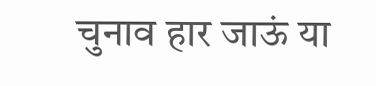चुनाव हार जाऊं या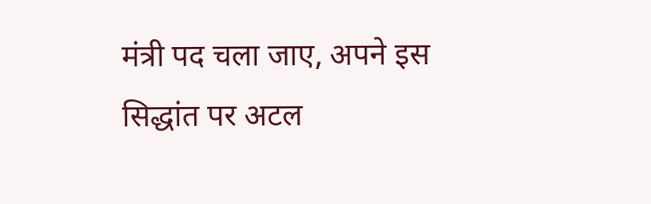मंत्री पद चला जाए, अपने इस सिद्धांत पर अटल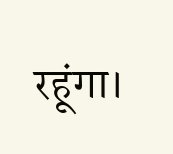रहूंगा।